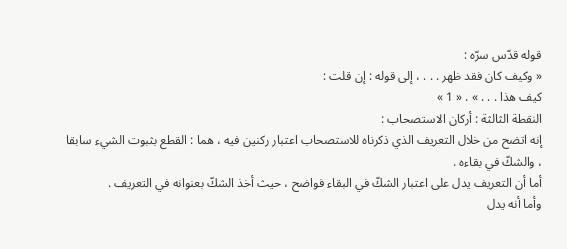قوله قدّس سرّه :
« وكيف كان فقد ظهر . . . ، إلى قوله : إن قلت :
كيف هذا . . . » . « 1 »
النقطة الثالثة : أركان الاستصحاب :
إنه اتضح من خلال التعريف الذي ذكرناه للاستصحاب اعتبار ركنين فيه ، هما : القطع بثبوت الشيء سابقا ، والشكّ في بقاءه .
أما أن التعريف يدل على اعتبار الشكّ في البقاء فواضح ، حيث أخذ الشكّ بعنوانه في التعريف .
وأما أنه يدل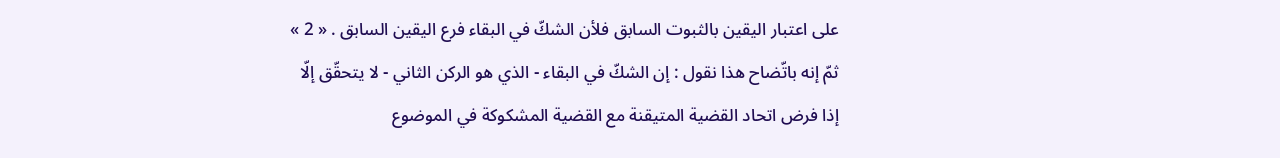على اعتبار اليقين بالثبوت السابق فلأن الشكّ في البقاء فرع اليقين السابق . « 2 »
ثمّ إنه باتّضاح هذا نقول : إن الشكّ في البقاء - الذي هو الركن الثاني - لا يتحقّق إلّا إذا فرض اتحاد القضية المتيقنة مع القضية المشكوكة في الموضوع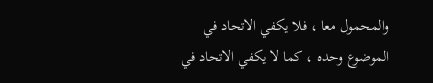والمحمول معا ، فلا يكفي الاتحاد في الموضوع وحده ، كما لا يكفي الاتحاد في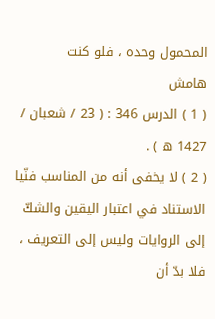المحمول وحده ، فلو كنت
هامش
( 1 ) الدرس 346 : ( 23 / شعبان / 1427 ه ) .
( 2 ) لا يخفى أنه من المناسب فنّيا الاستناد في اعتبار اليقين والشكّ إلى الروايات وليس إلى التعريف ، فلا بدّ أن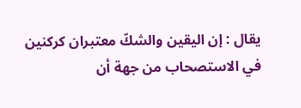يقال : إن اليقين والشكّ معتبران كركنين في الاستصحاب من جهة أن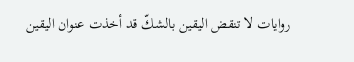روايات لا تنقض اليقين بالشكّ قد أخذت عنوان اليقين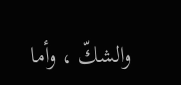والشكّ ، وأما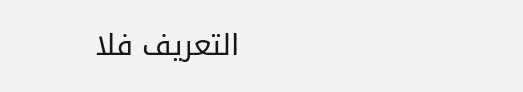التعريف فلا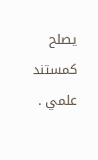يصلح كمستند علمي .